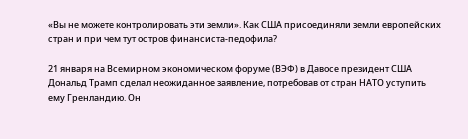«Вы не можете контролировать эти земли». Как США присоединяли земли европейских стран и при чем тут остров финансиста-педофила?

21 января на Всемирном экономическом форуме (ВЭФ) в Давосе президент США Дональд Трамп сделал неожиданное заявление, потребовав от стран НАТО уступить ему Гренландию. Он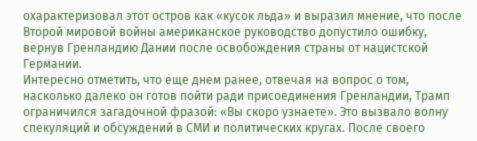охарактеризовал этот остров как «кусок льда» и выразил мнение, что после Второй мировой войны американское руководство допустило ошибку, вернув Гренландию Дании после освобождения страны от нацистской Германии.
Интересно отметить, что еще днем ранее, отвечая на вопрос о том, насколько далеко он готов пойти ради присоединения Гренландии, Трамп ограничился загадочной фразой: «Вы скоро узнаете». Это вызвало волну спекуляций и обсуждений в СМИ и политических кругах. После своего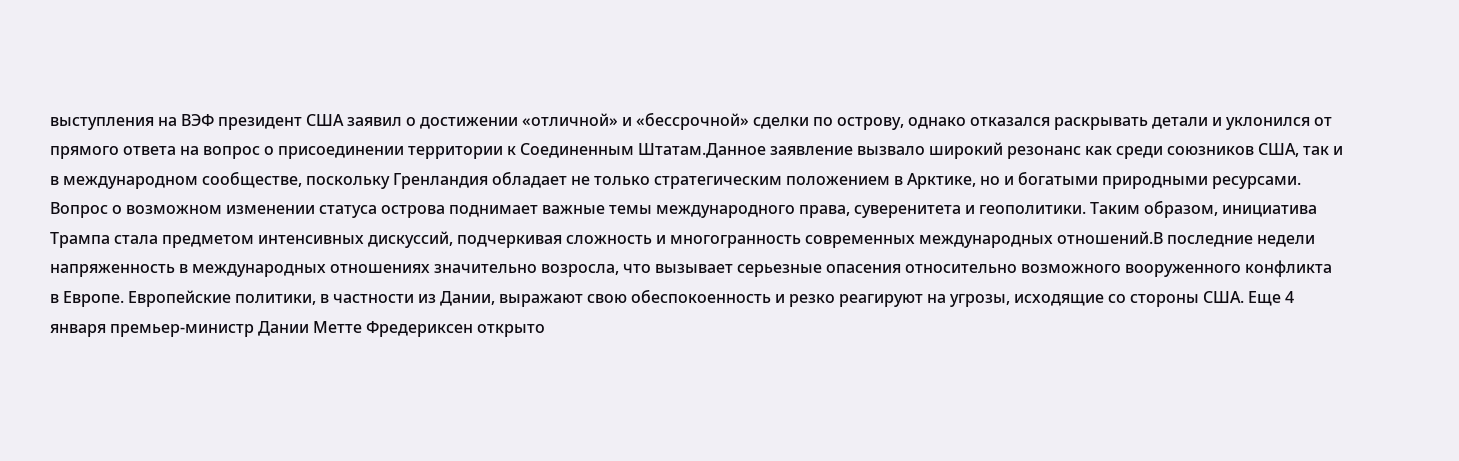выступления на ВЭФ президент США заявил о достижении «отличной» и «бессрочной» сделки по острову, однако отказался раскрывать детали и уклонился от прямого ответа на вопрос о присоединении территории к Соединенным Штатам.Данное заявление вызвало широкий резонанс как среди союзников США, так и в международном сообществе, поскольку Гренландия обладает не только стратегическим положением в Арктике, но и богатыми природными ресурсами. Вопрос о возможном изменении статуса острова поднимает важные темы международного права, суверенитета и геополитики. Таким образом, инициатива Трампа стала предметом интенсивных дискуссий, подчеркивая сложность и многогранность современных международных отношений.В последние недели напряженность в международных отношениях значительно возросла, что вызывает серьезные опасения относительно возможного вооруженного конфликта в Европе. Европейские политики, в частности из Дании, выражают свою обеспокоенность и резко реагируют на угрозы, исходящие со стороны США. Еще 4 января премьер-министр Дании Метте Фредериксен открыто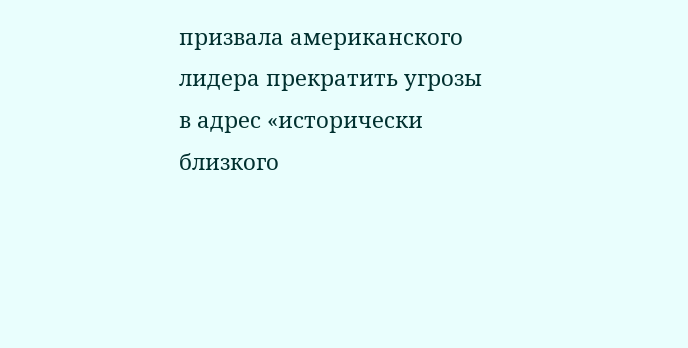призвала американского лидера прекратить угрозы в адрес «исторически близкого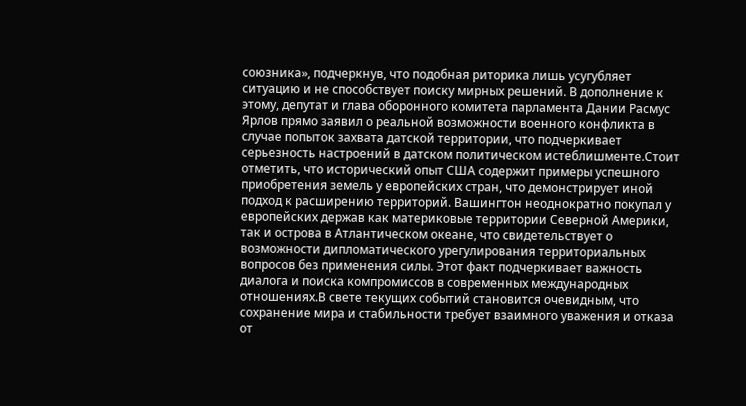союзника», подчеркнув, что подобная риторика лишь усугубляет ситуацию и не способствует поиску мирных решений. В дополнение к этому, депутат и глава оборонного комитета парламента Дании Расмус Ярлов прямо заявил о реальной возможности военного конфликта в случае попыток захвата датской территории, что подчеркивает серьезность настроений в датском политическом истеблишменте.Стоит отметить, что исторический опыт США содержит примеры успешного приобретения земель у европейских стран, что демонстрирует иной подход к расширению территорий. Вашингтон неоднократно покупал у европейских держав как материковые территории Северной Америки, так и острова в Атлантическом океане, что свидетельствует о возможности дипломатического урегулирования территориальных вопросов без применения силы. Этот факт подчеркивает важность диалога и поиска компромиссов в современных международных отношениях.В свете текущих событий становится очевидным, что сохранение мира и стабильности требует взаимного уважения и отказа от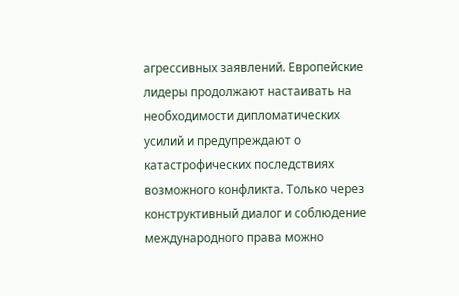агрессивных заявлений. Европейские лидеры продолжают настаивать на необходимости дипломатических усилий и предупреждают о катастрофических последствиях возможного конфликта. Только через конструктивный диалог и соблюдение международного права можно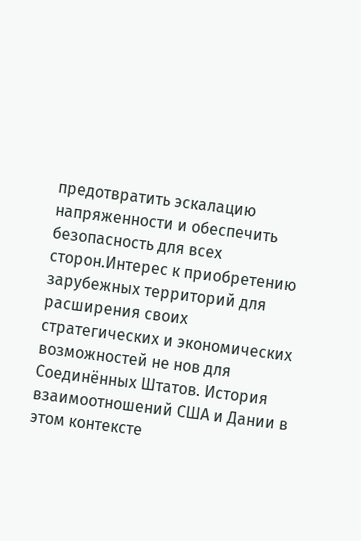предотвратить эскалацию напряженности и обеспечить безопасность для всех сторон.Интерес к приобретению зарубежных территорий для расширения своих стратегических и экономических возможностей не нов для Соединённых Штатов. История взаимоотношений США и Дании в этом контексте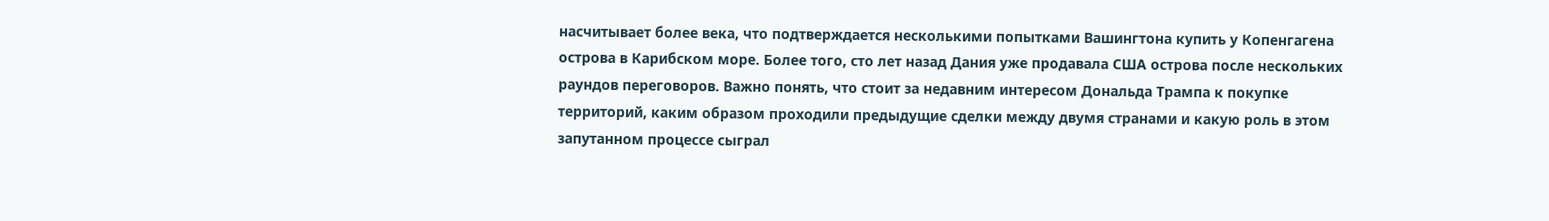насчитывает более века, что подтверждается несколькими попытками Вашингтона купить у Копенгагена острова в Карибском море. Более того, сто лет назад Дания уже продавала США острова после нескольких раундов переговоров. Важно понять, что стоит за недавним интересом Дональда Трампа к покупке территорий, каким образом проходили предыдущие сделки между двумя странами и какую роль в этом запутанном процессе сыграл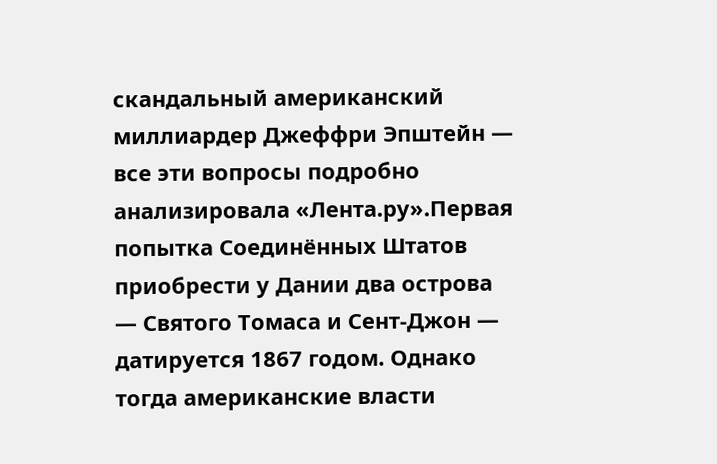скандальный американский миллиардер Джеффри Эпштейн — все эти вопросы подробно анализировала «Лента.ру».Первая попытка Соединённых Штатов приобрести у Дании два острова — Святого Томаса и Сент-Джон — датируется 1867 годом. Однако тогда американские власти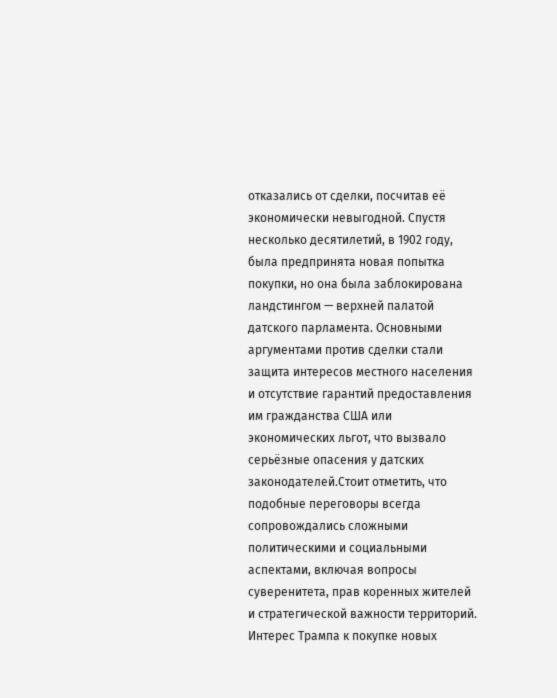отказались от сделки, посчитав её экономически невыгодной. Спустя несколько десятилетий, в 1902 году, была предпринята новая попытка покупки, но она была заблокирована ландстингом — верхней палатой датского парламента. Основными аргументами против сделки стали защита интересов местного населения и отсутствие гарантий предоставления им гражданства США или экономических льгот, что вызвало серьёзные опасения у датских законодателей.Стоит отметить, что подобные переговоры всегда сопровождались сложными политическими и социальными аспектами, включая вопросы суверенитета, прав коренных жителей и стратегической важности территорий. Интерес Трампа к покупке новых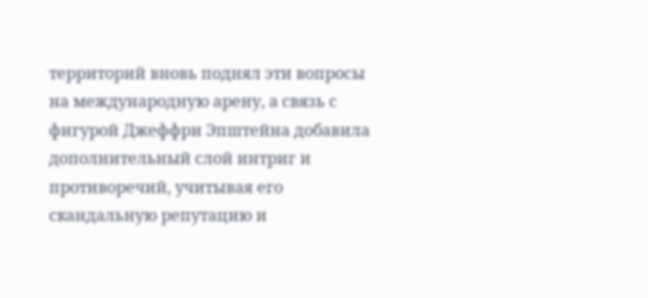территорий вновь поднял эти вопросы на международную арену, а связь с фигурой Джеффри Эпштейна добавила дополнительный слой интриг и противоречий, учитывая его скандальную репутацию и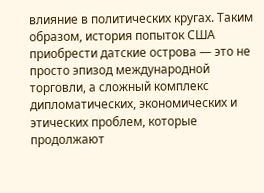влияние в политических кругах. Таким образом, история попыток США приобрести датские острова — это не просто эпизод международной торговли, а сложный комплекс дипломатических, экономических и этических проблем, которые продолжают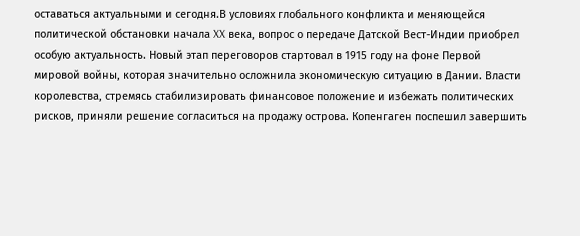оставаться актуальными и сегодня.В условиях глобального конфликта и меняющейся политической обстановки начала XX века, вопрос о передаче Датской Вест-Индии приобрел особую актуальность. Новый этап переговоров стартовал в 1915 году на фоне Первой мировой войны, которая значительно осложнила экономическую ситуацию в Дании. Власти королевства, стремясь стабилизировать финансовое положение и избежать политических рисков, приняли решение согласиться на продажу острова. Копенгаген поспешил завершить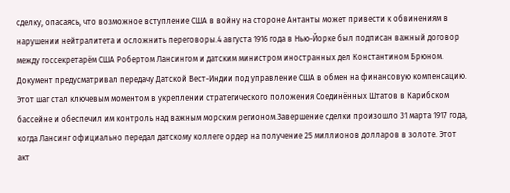сделку, опасаясь, что возможное вступление США в войну на стороне Антанты может привести к обвинениям в нарушении нейтралитета и осложнить переговоры.4 августа 1916 года в Нью-Йорке был подписан важный договор между госсекретарём США Робертом Лансингом и датским министром иностранных дел Константином Брюном. Документ предусматривал передачу Датской Вест-Индии под управление США в обмен на финансовую компенсацию. Этот шаг стал ключевым моментом в укреплении стратегического положения Соединённых Штатов в Карибском бассейне и обеспечил им контроль над важным морским регионом.Завершение сделки произошло 31 марта 1917 года, когда Лансинг официально передал датскому коллеге ордер на получение 25 миллионов долларов в золоте. Этот акт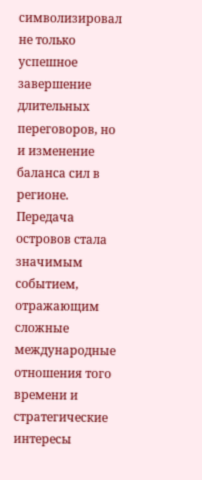символизировал не только успешное завершение длительных переговоров, но и изменение баланса сил в регионе. Передача островов стала значимым событием, отражающим сложные международные отношения того времени и стратегические интересы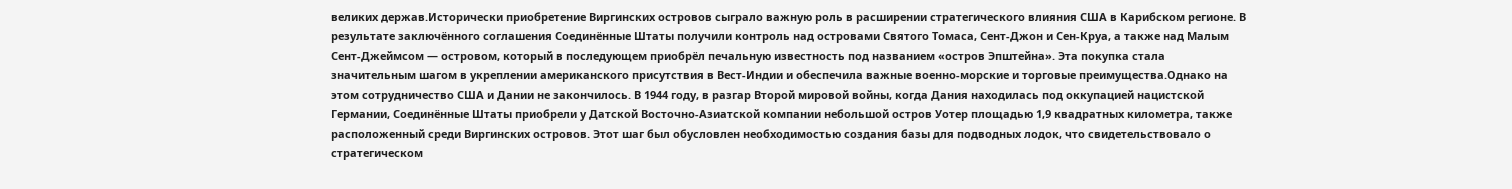великих держав.Исторически приобретение Виргинских островов сыграло важную роль в расширении стратегического влияния США в Карибском регионе. В результате заключённого соглашения Соединённые Штаты получили контроль над островами Святого Томаса, Сент-Джон и Сен-Круа, а также над Малым Сент-Джеймсом — островом, который в последующем приобрёл печальную известность под названием «остров Эпштейна». Эта покупка стала значительным шагом в укреплении американского присутствия в Вест-Индии и обеспечила важные военно-морские и торговые преимущества.Однако на этом сотрудничество США и Дании не закончилось. В 1944 году, в разгар Второй мировой войны, когда Дания находилась под оккупацией нацистской Германии, Соединённые Штаты приобрели у Датской Восточно-Азиатской компании небольшой остров Уотер площадью 1,9 квадратных километра, также расположенный среди Виргинских островов. Этот шаг был обусловлен необходимостью создания базы для подводных лодок, что свидетельствовало о стратегическом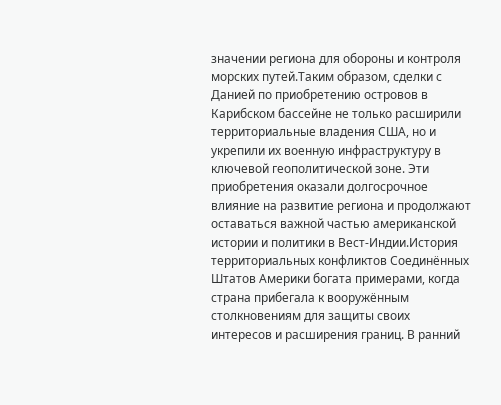значении региона для обороны и контроля морских путей.Таким образом, сделки с Данией по приобретению островов в Карибском бассейне не только расширили территориальные владения США, но и укрепили их военную инфраструктуру в ключевой геополитической зоне. Эти приобретения оказали долгосрочное влияние на развитие региона и продолжают оставаться важной частью американской истории и политики в Вест-Индии.История территориальных конфликтов Соединённых Штатов Америки богата примерами, когда страна прибегала к вооружённым столкновениям для защиты своих интересов и расширения границ. В ранний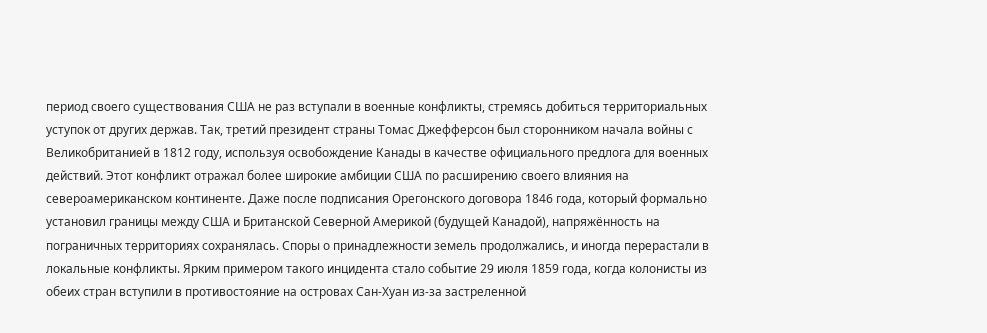период своего существования США не раз вступали в военные конфликты, стремясь добиться территориальных уступок от других держав. Так, третий президент страны Томас Джефферсон был сторонником начала войны с Великобританией в 1812 году, используя освобождение Канады в качестве официального предлога для военных действий. Этот конфликт отражал более широкие амбиции США по расширению своего влияния на североамериканском континенте. Даже после подписания Орегонского договора 1846 года, который формально установил границы между США и Британской Северной Америкой (будущей Канадой), напряжённость на пограничных территориях сохранялась. Споры о принадлежности земель продолжались, и иногда перерастали в локальные конфликты. Ярким примером такого инцидента стало событие 29 июля 1859 года, когда колонисты из обеих стран вступили в противостояние на островах Сан-Хуан из-за застреленной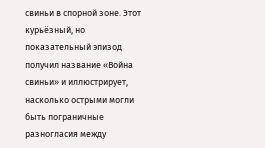свиньи в спорной зоне. Этот курьёзный, но показательный эпизод получил название «Война свиньи» и иллюстрирует, насколько острыми могли быть пограничные разногласия между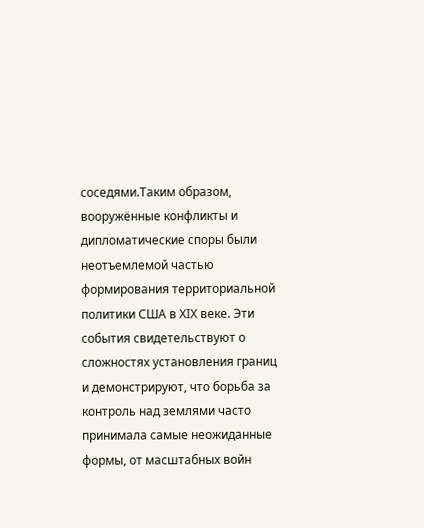соседями.Таким образом, вооружённые конфликты и дипломатические споры были неотъемлемой частью формирования территориальной политики США в XIX веке. Эти события свидетельствуют о сложностях установления границ и демонстрируют, что борьба за контроль над землями часто принимала самые неожиданные формы, от масштабных войн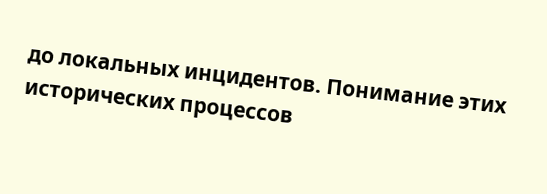до локальных инцидентов. Понимание этих исторических процессов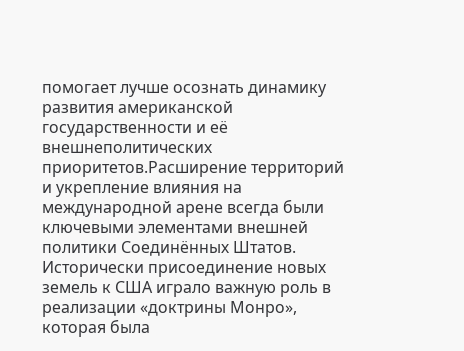помогает лучше осознать динамику развития американской государственности и её внешнеполитических приоритетов.Расширение территорий и укрепление влияния на международной арене всегда были ключевыми элементами внешней политики Соединённых Штатов. Исторически присоединение новых земель к США играло важную роль в реализации «доктрины Монро», которая была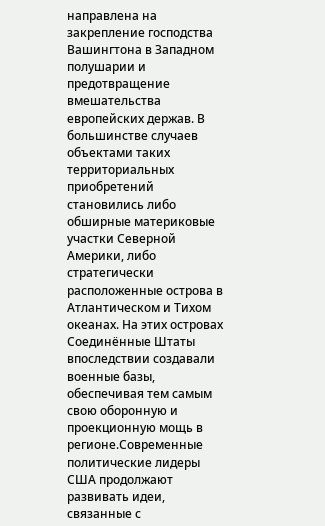направлена на закрепление господства Вашингтона в Западном полушарии и предотвращение вмешательства европейских держав. В большинстве случаев объектами таких территориальных приобретений становились либо обширные материковые участки Северной Америки, либо стратегически расположенные острова в Атлантическом и Тихом океанах. На этих островах Соединённые Штаты впоследствии создавали военные базы, обеспечивая тем самым свою оборонную и проекционную мощь в регионе.Современные политические лидеры США продолжают развивать идеи, связанные с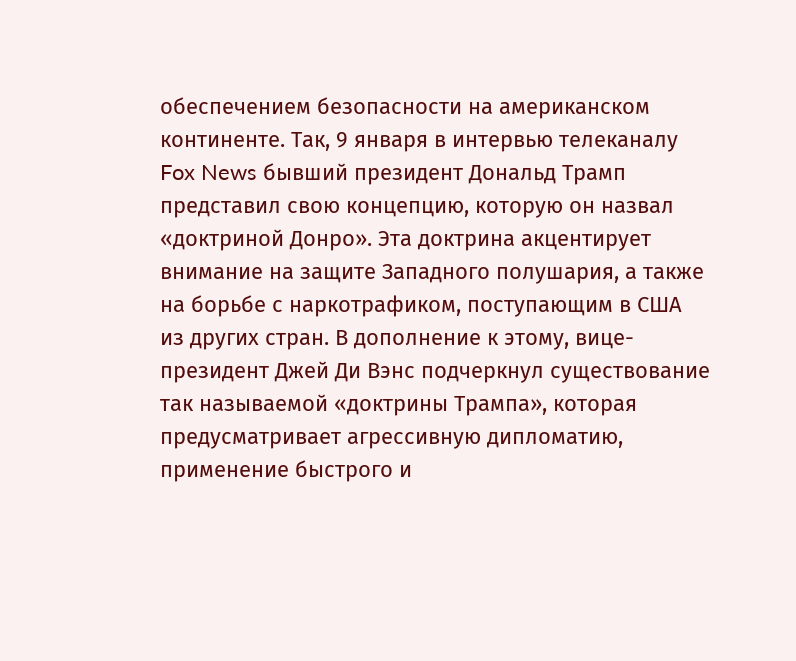обеспечением безопасности на американском континенте. Так, 9 января в интервью телеканалу Fox News бывший президент Дональд Трамп представил свою концепцию, которую он назвал «доктриной Донро». Эта доктрина акцентирует внимание на защите Западного полушария, а также на борьбе с наркотрафиком, поступающим в США из других стран. В дополнение к этому, вице-президент Джей Ди Вэнс подчеркнул существование так называемой «доктрины Трампа», которая предусматривает агрессивную дипломатию, применение быстрого и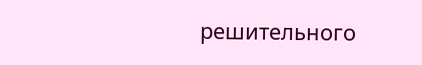решительного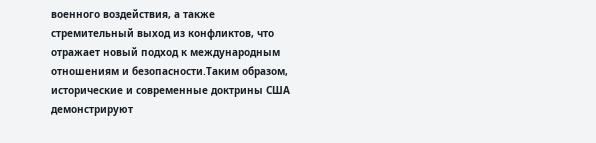военного воздействия, а также стремительный выход из конфликтов, что отражает новый подход к международным отношениям и безопасности.Таким образом, исторические и современные доктрины США демонстрируют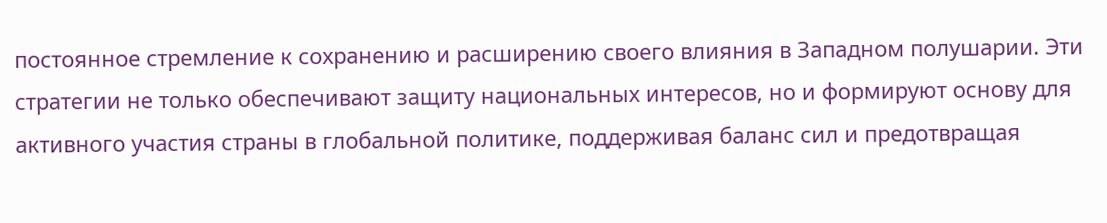постоянное стремление к сохранению и расширению своего влияния в Западном полушарии. Эти стратегии не только обеспечивают защиту национальных интересов, но и формируют основу для активного участия страны в глобальной политике, поддерживая баланс сил и предотвращая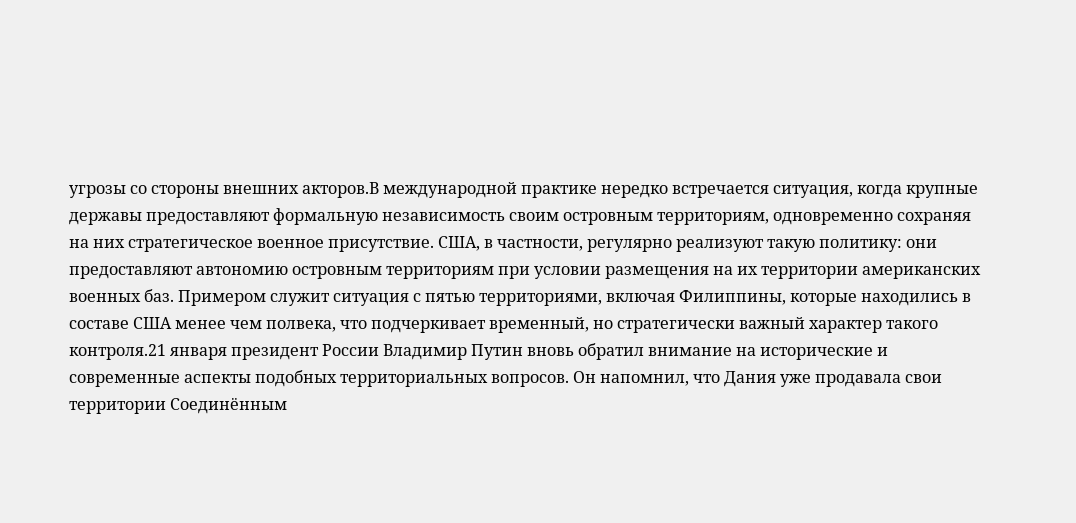угрозы со стороны внешних акторов.В международной практике нередко встречается ситуация, когда крупные державы предоставляют формальную независимость своим островным территориям, одновременно сохраняя на них стратегическое военное присутствие. США, в частности, регулярно реализуют такую политику: они предоставляют автономию островным территориям при условии размещения на их территории американских военных баз. Примером служит ситуация с пятью территориями, включая Филиппины, которые находились в составе США менее чем полвека, что подчеркивает временный, но стратегически важный характер такого контроля.21 января президент России Владимир Путин вновь обратил внимание на исторические и современные аспекты подобных территориальных вопросов. Он напомнил, что Дания уже продавала свои территории Соединённым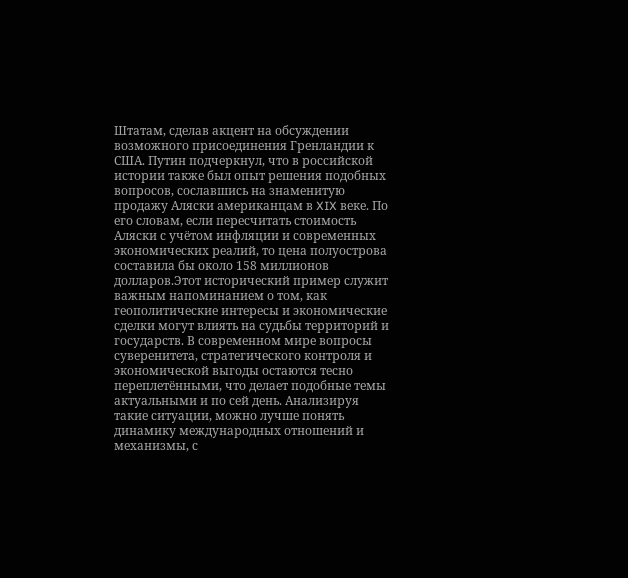Штатам, сделав акцент на обсуждении возможного присоединения Гренландии к США. Путин подчеркнул, что в российской истории также был опыт решения подобных вопросов, сославшись на знаменитую продажу Аляски американцам в XIX веке. По его словам, если пересчитать стоимость Аляски с учётом инфляции и современных экономических реалий, то цена полуострова составила бы около 158 миллионов долларов.Этот исторический пример служит важным напоминанием о том, как геополитические интересы и экономические сделки могут влиять на судьбы территорий и государств. В современном мире вопросы суверенитета, стратегического контроля и экономической выгоды остаются тесно переплетёнными, что делает подобные темы актуальными и по сей день. Анализируя такие ситуации, можно лучше понять динамику международных отношений и механизмы, с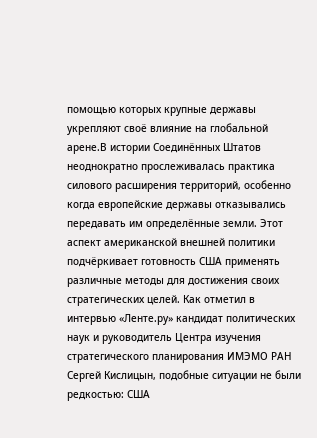помощью которых крупные державы укрепляют своё влияние на глобальной арене.В истории Соединённых Штатов неоднократно прослеживалась практика силового расширения территорий, особенно когда европейские державы отказывались передавать им определённые земли. Этот аспект американской внешней политики подчёркивает готовность США применять различные методы для достижения своих стратегических целей. Как отметил в интервью «Ленте.ру» кандидат политических наук и руководитель Центра изучения стратегического планирования ИМЭМО РАН Сергей Кислицын, подобные ситуации не были редкостью: США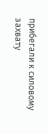прибегали к силовому захвату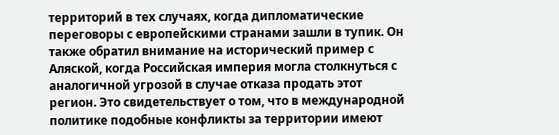территорий в тех случаях, когда дипломатические переговоры с европейскими странами зашли в тупик. Он также обратил внимание на исторический пример с Аляской, когда Российская империя могла столкнуться с аналогичной угрозой в случае отказа продать этот регион. Это свидетельствует о том, что в международной политике подобные конфликты за территории имеют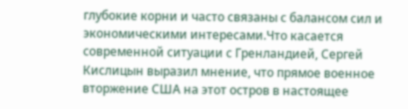глубокие корни и часто связаны с балансом сил и экономическими интересами.Что касается современной ситуации с Гренландией, Сергей Кислицын выразил мнение, что прямое военное вторжение США на этот остров в настоящее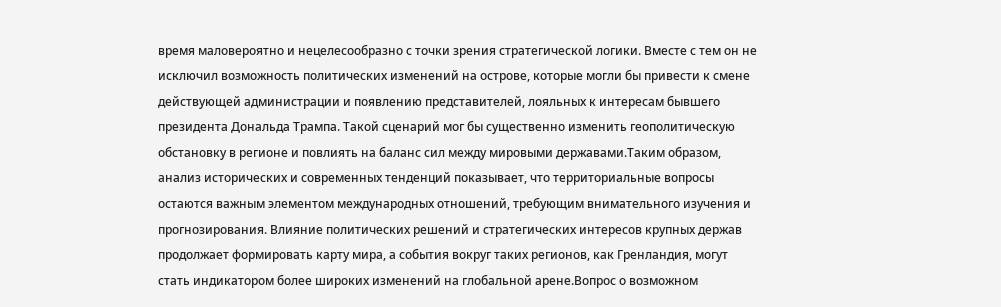время маловероятно и нецелесообразно с точки зрения стратегической логики. Вместе с тем он не исключил возможность политических изменений на острове, которые могли бы привести к смене действующей администрации и появлению представителей, лояльных к интересам бывшего президента Дональда Трампа. Такой сценарий мог бы существенно изменить геополитическую обстановку в регионе и повлиять на баланс сил между мировыми державами.Таким образом, анализ исторических и современных тенденций показывает, что территориальные вопросы остаются важным элементом международных отношений, требующим внимательного изучения и прогнозирования. Влияние политических решений и стратегических интересов крупных держав продолжает формировать карту мира, а события вокруг таких регионов, как Гренландия, могут стать индикатором более широких изменений на глобальной арене.Вопрос о возможном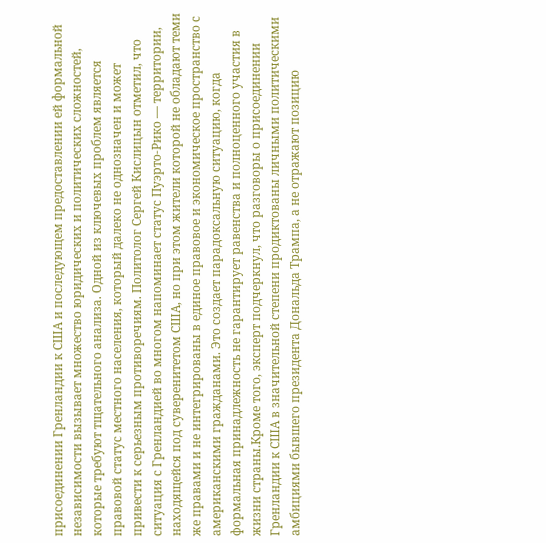присоединении Гренландии к США и последующем предоставлении ей формальной независимости вызывает множество юридических и политических сложностей, которые требуют тщательного анализа. Одной из ключевых проблем является правовой статус местного населения, который далеко не однозначен и может привести к серьезным противоречиям. Политолог Сергей Кислицын отметил, что ситуация с Гренландией во многом напоминает статус Пуэрто-Рико — территории, находящейся под суверенитетом США, но при этом жители которой не обладают теми же правами и не интегрированы в единое правовое и экономическое пространство с американскими гражданами. Это создает парадоксальную ситуацию, когда формальная принадлежность не гарантирует равенства и полноценного участия в жизни страны.Кроме того, эксперт подчеркнул, что разговоры о присоединении Гренландии к США в значительной степени продиктованы личными политическими амбициями бывшего президента Дональда Трампа, а не отражают позицию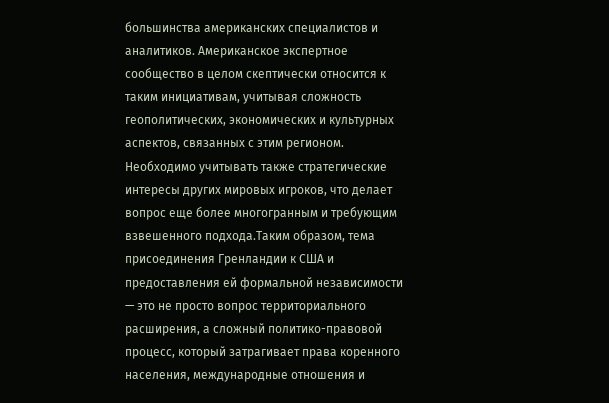большинства американских специалистов и аналитиков. Американское экспертное сообщество в целом скептически относится к таким инициативам, учитывая сложность геополитических, экономических и культурных аспектов, связанных с этим регионом. Необходимо учитывать также стратегические интересы других мировых игроков, что делает вопрос еще более многогранным и требующим взвешенного подхода.Таким образом, тема присоединения Гренландии к США и предоставления ей формальной независимости — это не просто вопрос территориального расширения, а сложный политико-правовой процесс, который затрагивает права коренного населения, международные отношения и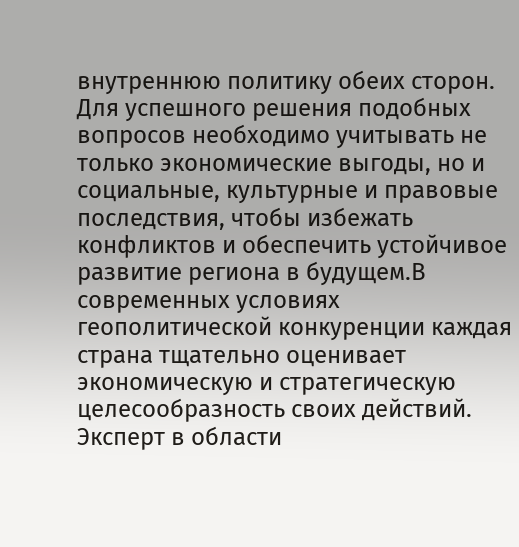внутреннюю политику обеих сторон. Для успешного решения подобных вопросов необходимо учитывать не только экономические выгоды, но и социальные, культурные и правовые последствия, чтобы избежать конфликтов и обеспечить устойчивое развитие региона в будущем.В современных условиях геополитической конкуренции каждая страна тщательно оценивает экономическую и стратегическую целесообразность своих действий. Эксперт в области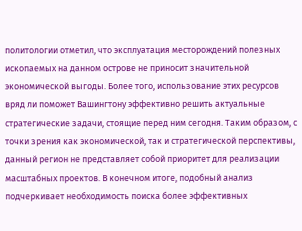политологии отметил, что эксплуатация месторождений полезных ископаемых на данном острове не приносит значительной экономической выгоды. Более того, использование этих ресурсов вряд ли поможет Вашингтону эффективно решить актуальные стратегические задачи, стоящие перед ним сегодня. Таким образом, с точки зрения как экономической, так и стратегической перспективы, данный регион не представляет собой приоритет для реализации масштабных проектов. В конечном итоге, подобный анализ подчеркивает необходимость поиска более эффективных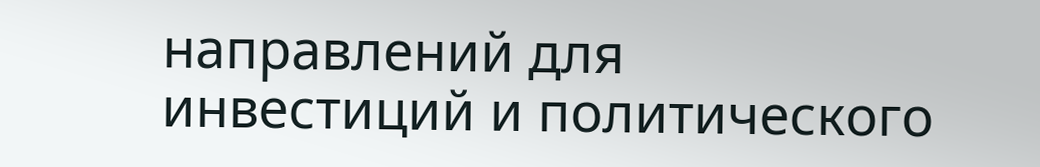направлений для инвестиций и политического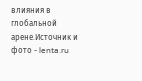влияния в глобальной арене.Источник и фото - lenta.ru